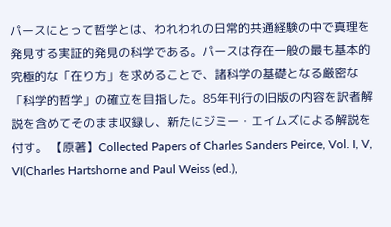パースにとって哲学とは、われわれの日常的共通経験の中で真理を発見する実証的発見の科学である。パースは存在一般の最も基本的究極的な「在り方」を求めることで、諸科学の基礎となる厳密な「科学的哲学」の確立を目指した。85年刊行の旧版の内容を訳者解説を含めてそのまま収録し、新たにジミー・エイムズによる解説を付す。 【原著】Collected Papers of Charles Sanders Peirce, Vol. I, V, VI(Charles Hartshorne and Paul Weiss (ed.),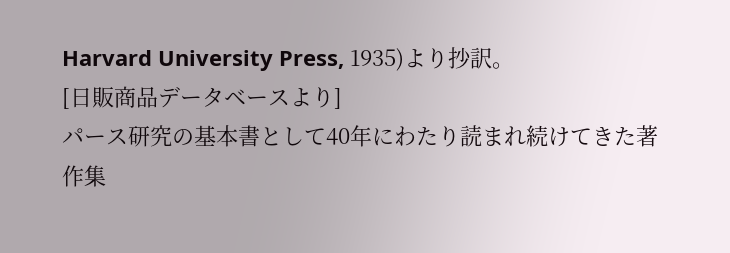Harvard University Press, 1935)より抄訳。
[日販商品データベースより]
パース研究の基本書として40年にわたり読まれ続けてきた著作集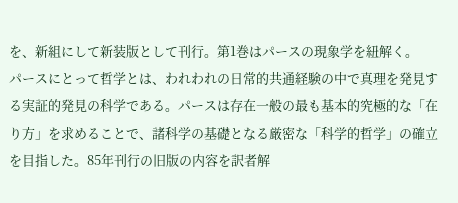を、新組にして新装版として刊行。第1巻はパースの現象学を紐解く。
パースにとって哲学とは、われわれの日常的共通経験の中で真理を発見する実証的発見の科学である。パースは存在一般の最も基本的究極的な「在り方」を求めることで、諸科学の基礎となる厳密な「科学的哲学」の確立を目指した。85年刊行の旧版の内容を訳者解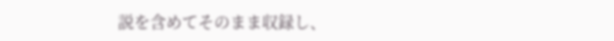説を含めてそのまま収録し、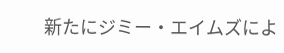新たにジミー・エイムズによ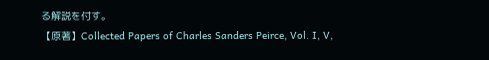る解説を付す。
【原著】Collected Papers of Charles Sanders Peirce, Vol. I, V,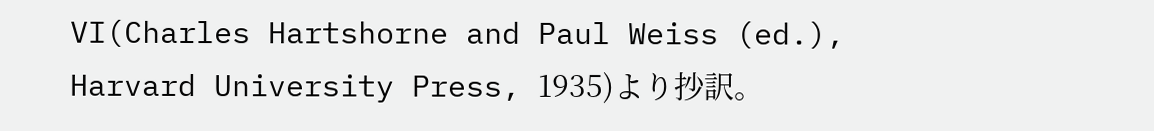VI(Charles Hartshorne and Paul Weiss (ed.), Harvard University Press, 1935)より抄訳。